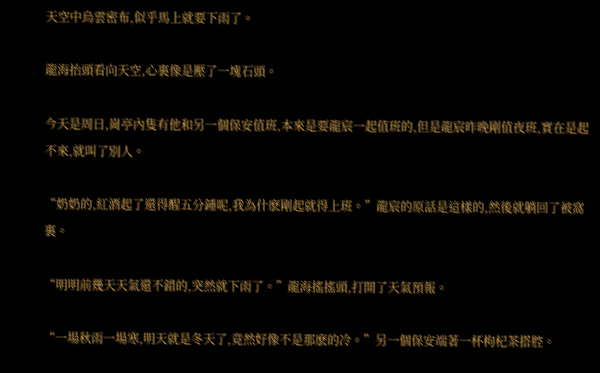天空中烏雲密布,似乎馬上就要下雨了。

龍海抬頭看向天空,心裏像是壓了一塊石頭。

今天是周日,崗亭內隻有他和另一個保安值班,本來是要龍宸一起值班的,但是龍宸昨晚剛值夜班,實在是起不來,就叫了別人。

“奶奶的,紅酒起了還得醒五分鍾呢,我為什麽剛起就得上班。”龍宸的原話是這樣的,然後就躺回了被窩裏。

“明明前幾天天氣還不錯的,突然就下雨了。”龍海搖搖頭,打開了天氣預報。

“一場秋雨一場寒,明天就是冬天了,竟然好像不是那麽的冷。”另一個保安端著一杯枸杞茶搭腔。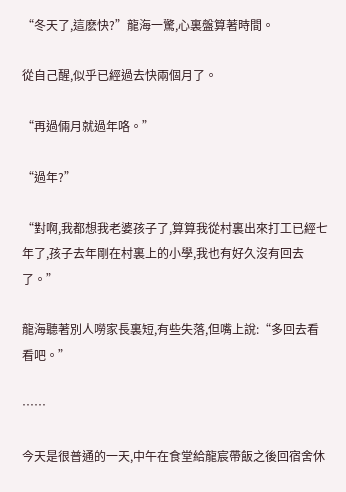“冬天了,這麽快?”龍海一驚,心裏盤算著時間。

從自己醒,似乎已經過去快兩個月了。

“再過倆月就過年咯。”

“過年?”

“對啊,我都想我老婆孩子了,算算我從村裏出來打工已經七年了,孩子去年剛在村裏上的小學,我也有好久沒有回去了。”

龍海聽著別人嘮家長裏短,有些失落,但嘴上說:“多回去看看吧。”

……

今天是很普通的一天,中午在食堂給龍宸帶飯之後回宿舍休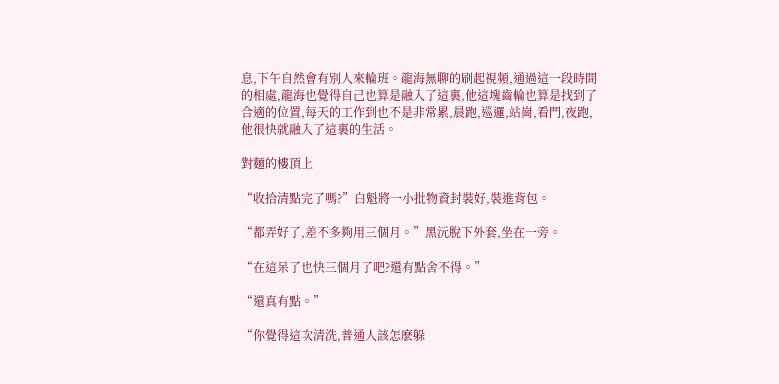息,下午自然會有別人來輪班。龍海無聊的刷起視頻,通過這一段時間的相處,龍海也覺得自己也算是融入了這裏,他這塊齒輪也算是找到了合適的位置,每天的工作到也不是非常累,晨跑,巡邏,站崗,看門,夜跑,他很快就融入了這裏的生活。

對麵的樓頂上

“收拾清點完了嗎?”白魁將一小批物資封裝好,裝進背包。

“都弄好了,差不多夠用三個月。”黑沅脫下外套,坐在一旁。

“在這呆了也快三個月了吧?還有點舍不得。”

“還真有點。”

“你覺得這次清洗,普通人該怎麽躲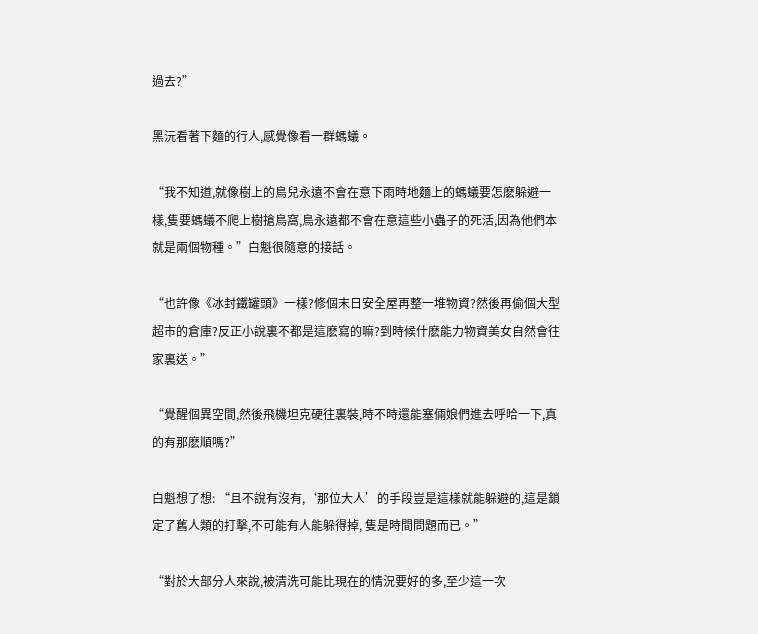過去?”

黑沅看著下麵的行人,感覺像看一群螞蟻。

“我不知道,就像樹上的鳥兒永遠不會在意下雨時地麵上的螞蟻要怎麽躲避一樣,隻要螞蟻不爬上樹搶鳥窩,鳥永遠都不會在意這些小蟲子的死活,因為他們本就是兩個物種。”白魁很隨意的接話。

“也許像《冰封鐵罐頭》一樣?修個末日安全屋再整一堆物資?然後再偷個大型超市的倉庫?反正小說裏不都是這麽寫的嘛?到時候什麽能力物資美女自然會往家裏送。”

“覺醒個異空間,然後飛機坦克硬往裏裝,時不時還能塞倆娘們進去呼哈一下,真的有那麽順嗎?”

白魁想了想: “且不說有沒有,‘那位大人’的手段豈是這樣就能躲避的,這是鎖定了舊人類的打擊,不可能有人能躲得掉, 隻是時間問題而已。”

“對於大部分人來說,被清洗可能比現在的情況要好的多,至少這一次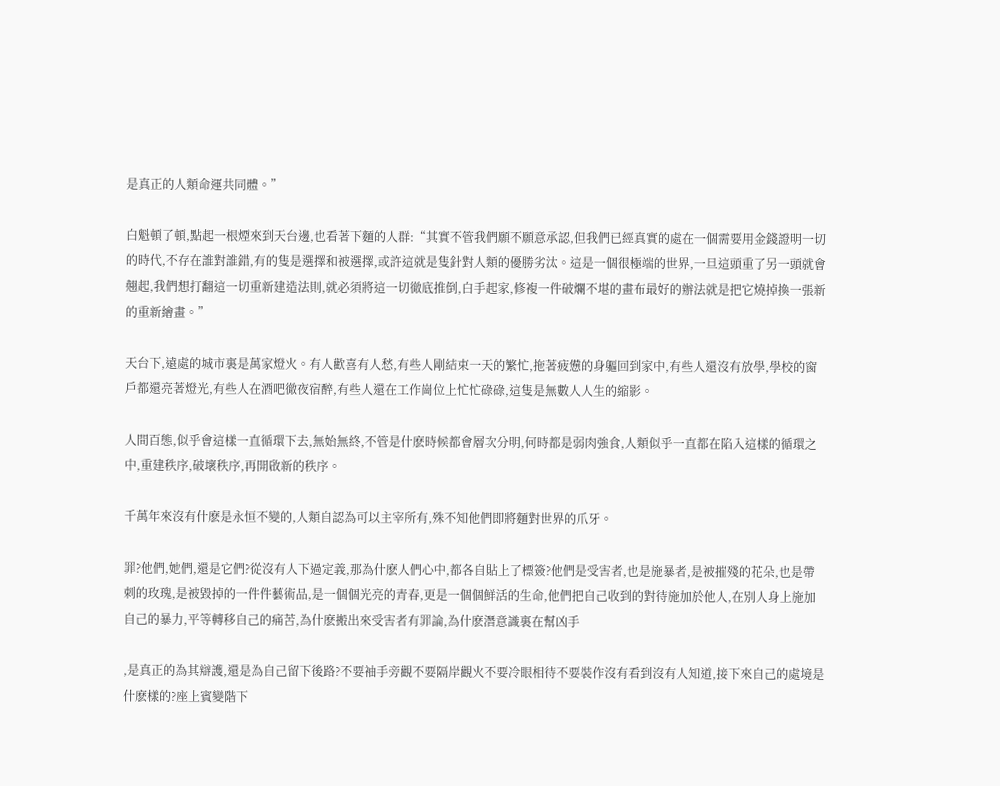是真正的人類命運共同體。”

白魁頓了頓,點起一根煙來到天台邊,也看著下麵的人群:“其實不管我們願不願意承認,但我們已經真實的處在一個需要用金錢證明一切的時代,不存在誰對誰錯,有的隻是選擇和被選擇,或許這就是隻針對人類的優勝劣汰。這是一個很極端的世界,一旦這頭重了另一頭就會翹起,我們想打翻這一切重新建造法則,就必須將這一切徹底推倒,白手起家,修複一件破爛不堪的畫布最好的辦法就是把它燒掉換一張新的重新繪畫。”

天台下,遠處的城市裏是萬家燈火。有人歡喜有人愁,有些人剛結束一天的繁忙,拖著疲憊的身軀回到家中,有些人還沒有放學,學校的窗戶都還亮著燈光,有些人在酒吧徹夜宿醉,有些人還在工作崗位上忙忙碌碌,這隻是無數人人生的縮影。

人間百態,似乎會這樣一直循環下去,無始無終,不管是什麽時候都會層次分明,何時都是弱肉強食,人類似乎一直都在陷入這樣的循環之中,重建秩序,破壞秩序,再開啟新的秩序。

千萬年來沒有什麽是永恒不變的,人類自認為可以主宰所有,殊不知他們即將麵對世界的爪牙。

罪?他們,她們,還是它們?從沒有人下過定義,那為什麽人們心中,都各自貼上了標簽?他們是受害者,也是施暴者,是被摧殘的花朵,也是帶刺的玫瑰,是被毀掉的一件件藝術品,是一個個光亮的青春,更是一個個鮮活的生命,他們把自己收到的對待施加於他人,在別人身上施加自己的暴力,平等轉移自己的痛苦,為什麽搬出來受害者有罪論,為什麽潛意識裏在幫凶手

,是真正的為其辯護,還是為自己留下後路?不要袖手旁觀不要隔岸觀火不要冷眼相待不要裝作沒有看到沒有人知道,接下來自己的處境是什麽樣的?座上賓變階下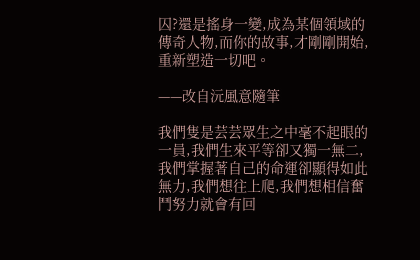囚?還是搖身一變,成為某個領域的傳奇人物,而你的故事,才剛剛開始,重新塑造一切吧。

——改自沅風意隨筆

我們隻是芸芸眾生之中毫不起眼的一員,我們生來平等卻又獨一無二,我們掌握著自己的命運卻顯得如此無力,我們想往上爬,我們想相信奮鬥努力就會有回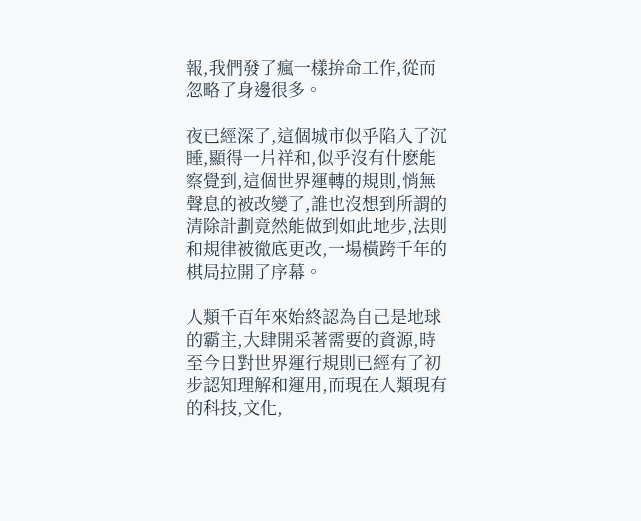報,我們發了瘋一樣拚命工作,從而忽略了身邊很多。

夜已經深了,這個城市似乎陷入了沉睡,顯得一片祥和,似乎沒有什麽能察覺到,這個世界運轉的規則,悄無聲息的被改變了,誰也沒想到所謂的清除計劃竟然能做到如此地步,法則和規律被徹底更改,一場橫跨千年的棋局拉開了序幕。

人類千百年來始終認為自己是地球的霸主,大肆開采著需要的資源,時至今日對世界運行規則已經有了初步認知理解和運用,而現在人類現有的科技,文化,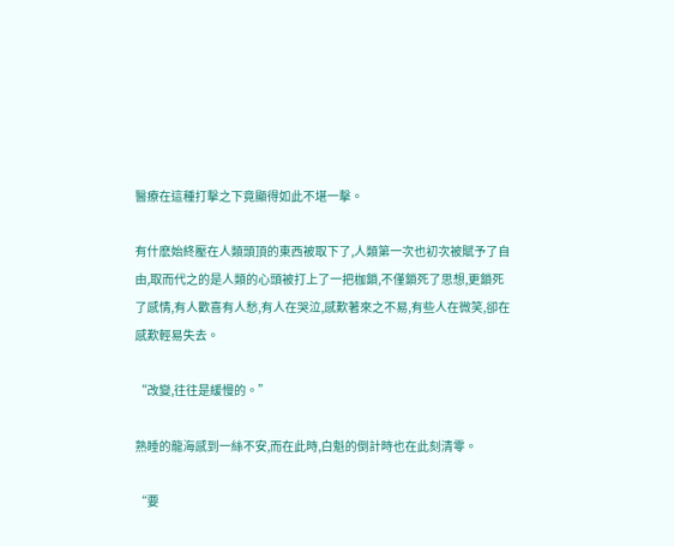醫療在這種打擊之下竟顯得如此不堪一擊。

有什麽始終壓在人類頭頂的東西被取下了,人類第一次也初次被賦予了自由,取而代之的是人類的心頭被打上了一把枷鎖,不僅鎖死了思想,更鎖死了感情,有人歡喜有人愁,有人在哭泣,感歎著來之不易,有些人在微笑,卻在感歎輕易失去。

“改變,往往是緩慢的。”

熟睡的龍海感到一絲不安,而在此時,白魁的倒計時也在此刻清零。

“要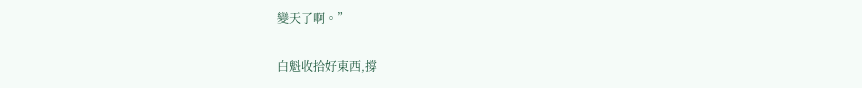變天了啊。”

白魁收拾好東西,撐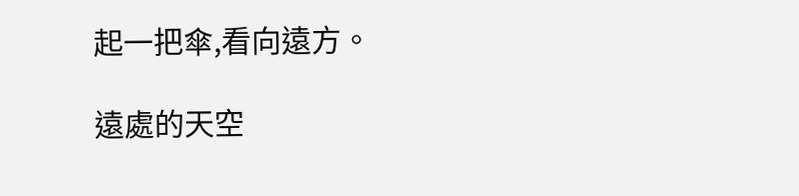起一把傘,看向遠方。

遠處的天空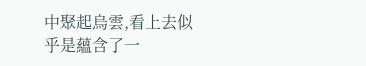中聚起烏雲,看上去似乎是蘊含了一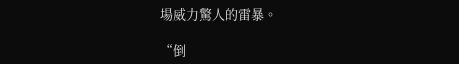場威力驚人的雷暴。

“倒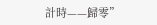計時——歸零”